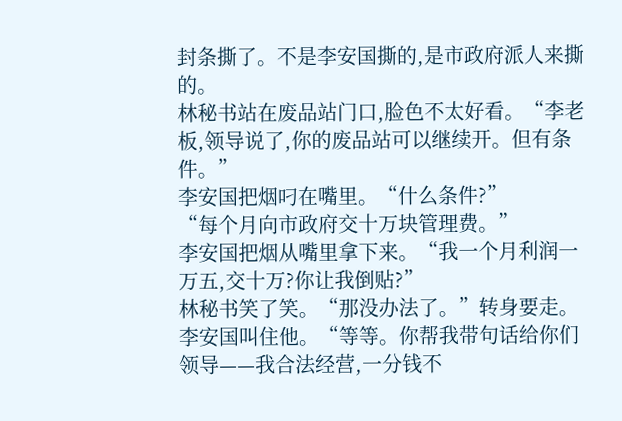封条撕了。不是李安国撕的,是市政府派人来撕的。
林秘书站在废品站门口,脸色不太好看。“李老板,领导说了,你的废品站可以继续开。但有条件。”
李安国把烟叼在嘴里。“什么条件?”
“每个月向市政府交十万块管理费。”
李安国把烟从嘴里拿下来。“我一个月利润一万五,交十万?你让我倒贴?”
林秘书笑了笑。“那没办法了。”转身要走。
李安国叫住他。“等等。你帮我带句话给你们领导——我合法经营,一分钱不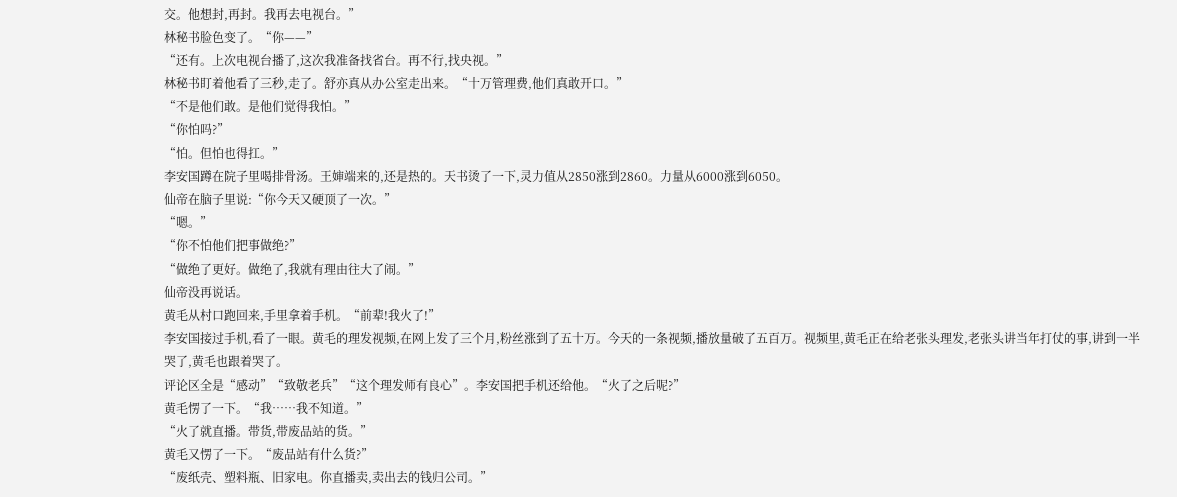交。他想封,再封。我再去电视台。”
林秘书脸色变了。“你——”
“还有。上次电视台播了,这次我准备找省台。再不行,找央视。”
林秘书盯着他看了三秒,走了。舒亦真从办公室走出来。“十万管理费,他们真敢开口。”
“不是他们敢。是他们觉得我怕。”
“你怕吗?”
“怕。但怕也得扛。”
李安国蹲在院子里喝排骨汤。王婶端来的,还是热的。天书烫了一下,灵力值从2850涨到2860。力量从6000涨到6050。
仙帝在脑子里说:“你今天又硬顶了一次。”
“嗯。”
“你不怕他们把事做绝?”
“做绝了更好。做绝了,我就有理由往大了闹。”
仙帝没再说话。
黄毛从村口跑回来,手里拿着手机。“前辈!我火了!”
李安国接过手机,看了一眼。黄毛的理发视频,在网上发了三个月,粉丝涨到了五十万。今天的一条视频,播放量破了五百万。视频里,黄毛正在给老张头理发,老张头讲当年打仗的事,讲到一半哭了,黄毛也跟着哭了。
评论区全是“感动”“致敬老兵”“这个理发师有良心”。李安国把手机还给他。“火了之后呢?”
黄毛愣了一下。“我……我不知道。”
“火了就直播。带货,带废品站的货。”
黄毛又愣了一下。“废品站有什么货?”
“废纸壳、塑料瓶、旧家电。你直播卖,卖出去的钱归公司。”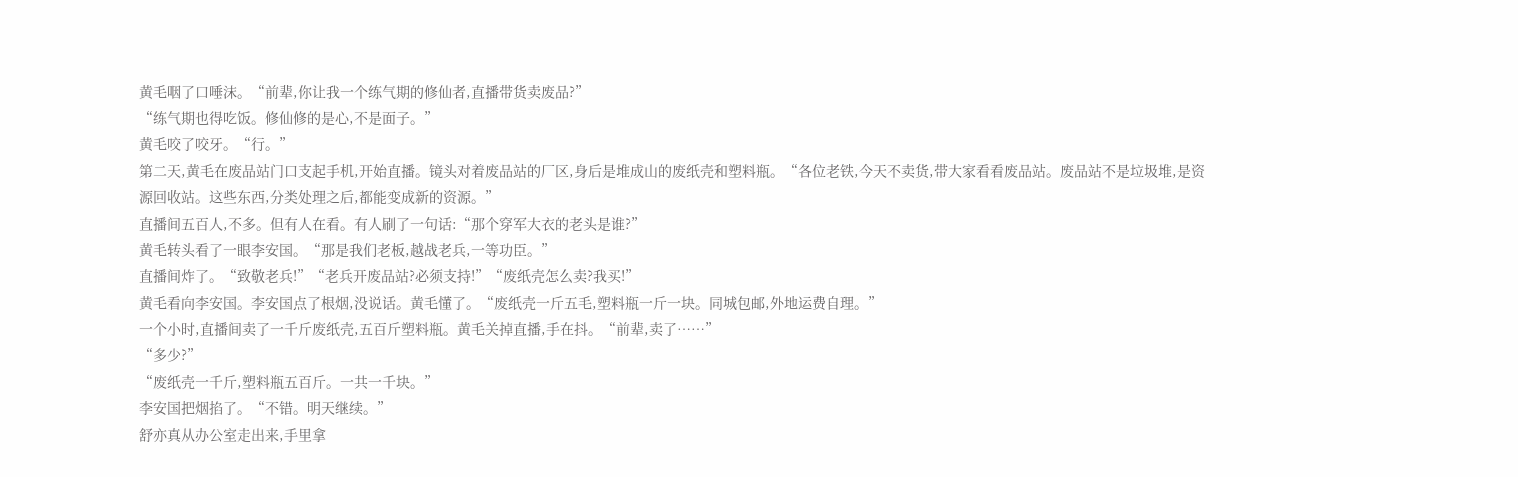黄毛咽了口唾沫。“前辈,你让我一个练气期的修仙者,直播带货卖废品?”
“练气期也得吃饭。修仙修的是心,不是面子。”
黄毛咬了咬牙。“行。”
第二天,黄毛在废品站门口支起手机,开始直播。镜头对着废品站的厂区,身后是堆成山的废纸壳和塑料瓶。“各位老铁,今天不卖货,带大家看看废品站。废品站不是垃圾堆,是资源回收站。这些东西,分类处理之后,都能变成新的资源。”
直播间五百人,不多。但有人在看。有人刷了一句话:“那个穿军大衣的老头是谁?”
黄毛转头看了一眼李安国。“那是我们老板,越战老兵,一等功臣。”
直播间炸了。“致敬老兵!”“老兵开废品站?必须支持!”“废纸壳怎么卖?我买!”
黄毛看向李安国。李安国点了根烟,没说话。黄毛懂了。“废纸壳一斤五毛,塑料瓶一斤一块。同城包邮,外地运费自理。”
一个小时,直播间卖了一千斤废纸壳,五百斤塑料瓶。黄毛关掉直播,手在抖。“前辈,卖了……”
“多少?”
“废纸壳一千斤,塑料瓶五百斤。一共一千块。”
李安国把烟掐了。“不错。明天继续。”
舒亦真从办公室走出来,手里拿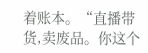着账本。“直播带货,卖废品。你这个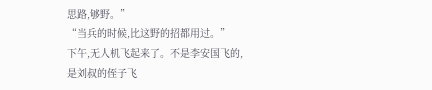思路,够野。”
“当兵的时候,比这野的招都用过。”
下午,无人机飞起来了。不是李安国飞的,是刘叔的侄子飞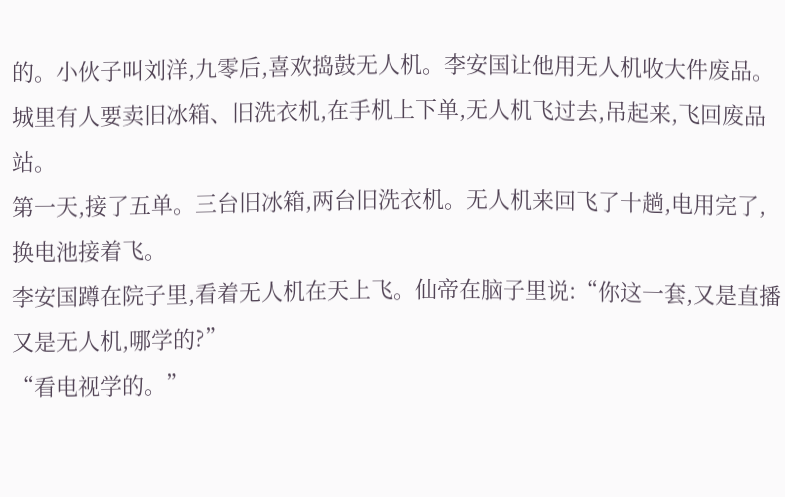的。小伙子叫刘洋,九零后,喜欢捣鼓无人机。李安国让他用无人机收大件废品。城里有人要卖旧冰箱、旧洗衣机,在手机上下单,无人机飞过去,吊起来,飞回废品站。
第一天,接了五单。三台旧冰箱,两台旧洗衣机。无人机来回飞了十趟,电用完了,换电池接着飞。
李安国蹲在院子里,看着无人机在天上飞。仙帝在脑子里说:“你这一套,又是直播又是无人机,哪学的?”
“看电视学的。”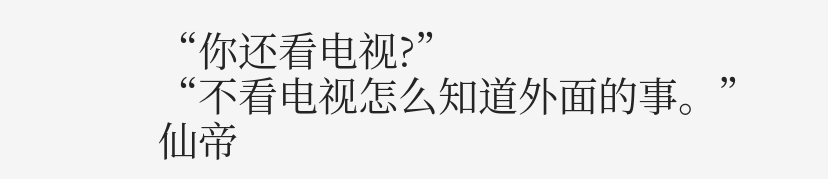“你还看电视?”
“不看电视怎么知道外面的事。”
仙帝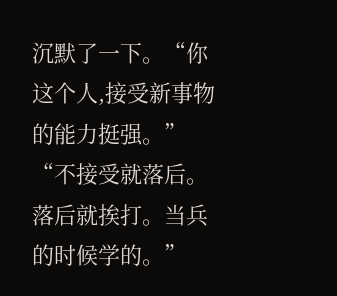沉默了一下。“你这个人,接受新事物的能力挺强。”
“不接受就落后。落后就挨打。当兵的时候学的。”